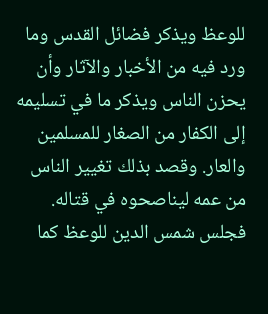للوعظ ويذكر فضائل القدس وما ورد فيه من الأخبار والآثار وأن يحزن الناس ويذكر ما في تسليمه إلى الكفار من الصغار للمسلمين والعار. وقصد بذلك تغيير الناس من عمه ليناصحوه في قتاله. فجلس شمس الدين للوعظ كما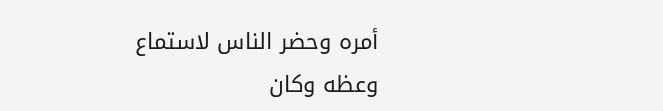أمره وحضر الناس لاستماع وعظه وكان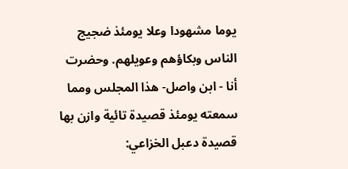يوما مشهودا وعلا يومئذ ضجيج الناس وبكاؤهم وعويلهم. وحضرت أنا - ابن واصل- هذا المجلس ومما سمعته يومئذ قصيدة تائية وازن بها قصيدة دعبل الخزاعي: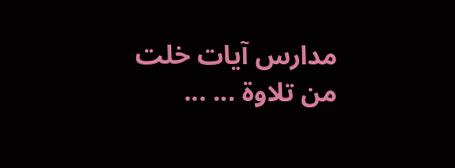مدارس آيات خلت من تلاوة ... ...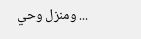... ومنزل وحي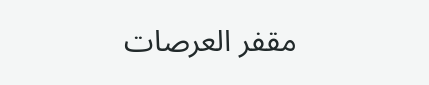مقفر العرصات